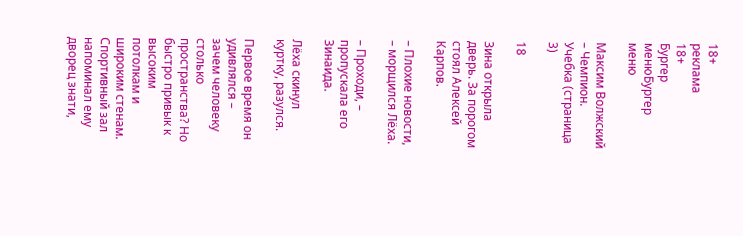18+
реклама
18+
Бургер менюБургер меню

Максим Волжский – Чемпион. Учебка (страница 3)

18

Зина открыла дверь. За порогом стоял Алексей Карпов.

– Плохие новости, – морщился Лёха.

– Проходи, – пропускала его Зинаида.

Лёха скинул куртку, разулся.

Первое время он удивлялся – зачем человеку столько пространства? Но быстро привык к высоким потолкам и широким стенам. Спортивный зал напоминал ему дворец знати,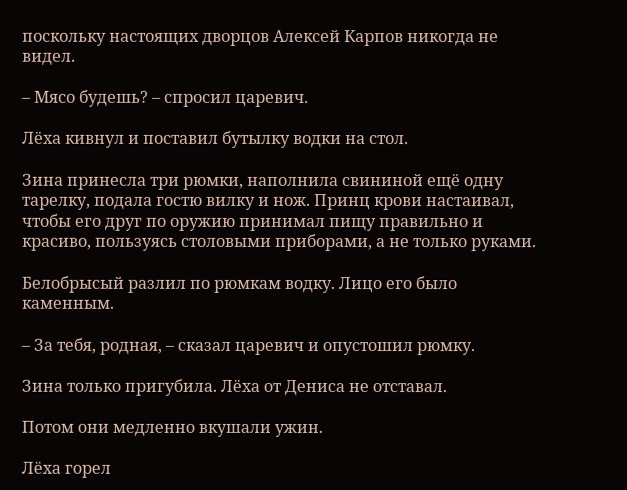поскольку настоящих дворцов Алексей Карпов никогда не видел.

– Мясо будешь? – спросил царевич.

Лёха кивнул и поставил бутылку водки на стол.

Зина принесла три рюмки, наполнила свининой ещё одну тарелку, подала гостю вилку и нож. Принц крови настаивал, чтобы его друг по оружию принимал пищу правильно и красиво, пользуясь столовыми приборами, а не только руками.

Белобрысый разлил по рюмкам водку. Лицо его было каменным.

– За тебя, родная, – сказал царевич и опустошил рюмку.

Зина только пригубила. Лёха от Дениса не отставал.

Потом они медленно вкушали ужин.

Лёха горел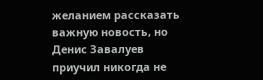желанием рассказать важную новость, но Денис Завалуев приучил никогда не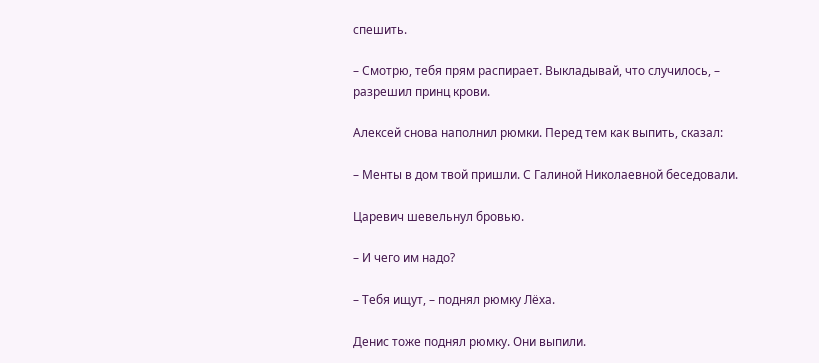спешить.

– Смотрю, тебя прям распирает. Выкладывай, что случилось, – разрешил принц крови.

Алексей снова наполнил рюмки. Перед тем как выпить, сказал:

– Менты в дом твой пришли. С Галиной Николаевной беседовали.

Царевич шевельнул бровью.

– И чего им надо?

– Тебя ищут, – поднял рюмку Лёха.

Денис тоже поднял рюмку. Они выпили.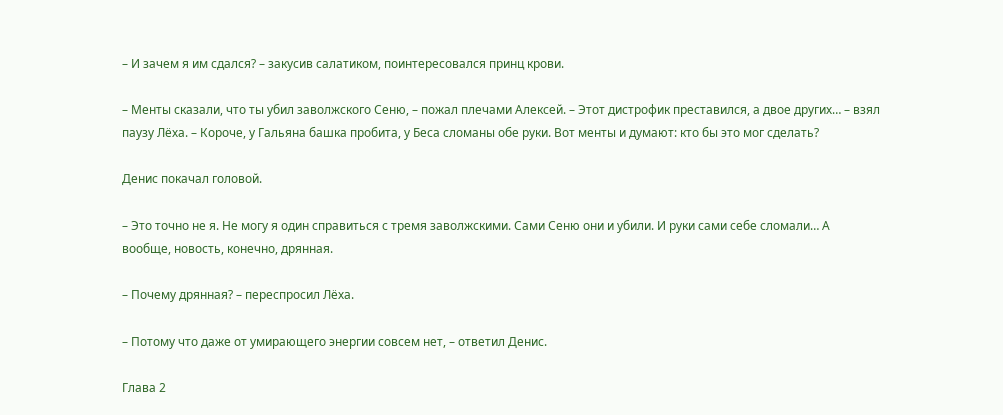– И зачем я им сдался? – закусив салатиком, поинтересовался принц крови.

– Менты сказали, что ты убил заволжского Сеню, – пожал плечами Алексей. – Этот дистрофик преставился, а двое других… – взял паузу Лёха. – Короче, у Гальяна башка пробита, у Беса сломаны обе руки. Вот менты и думают: кто бы это мог сделать?

Денис покачал головой.

– Это точно не я. Не могу я один справиться с тремя заволжскими. Сами Сеню они и убили. И руки сами себе сломали… А вообще, новость, конечно, дрянная.

– Почему дрянная? – переспросил Лёха.

– Потому что даже от умирающего энергии совсем нет, – ответил Денис.

Глава 2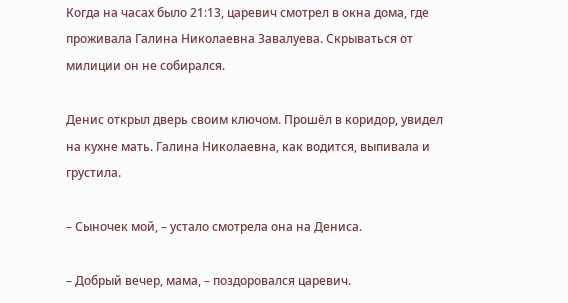Когда на часах было 21:13, царевич смотрел в окна дома, где проживала Галина Николаевна Завалуева. Скрываться от милиции он не собирался.

Денис открыл дверь своим ключом. Прошёл в коридор, увидел на кухне мать. Галина Николаевна, как водится, выпивала и грустила.

– Сыночек мой, – устало смотрела она на Дениса.

– Добрый вечер, мама, – поздоровался царевич.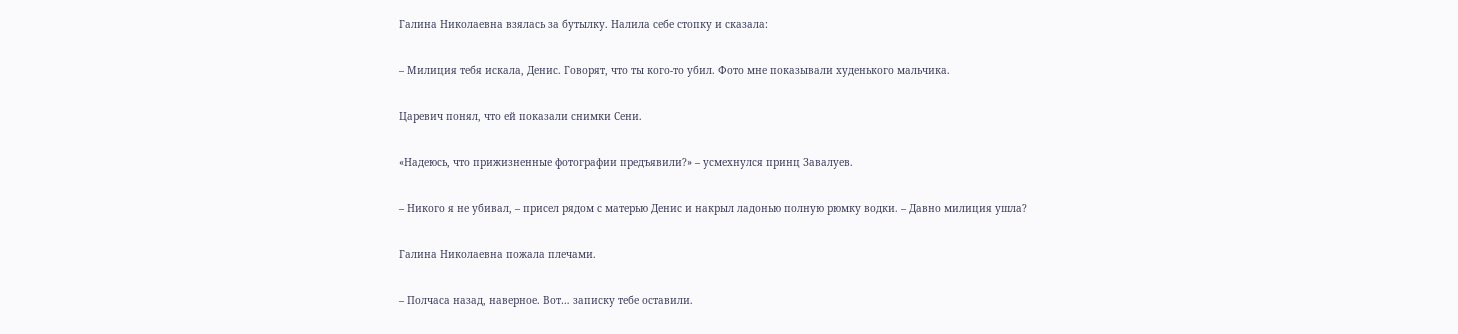Галина Николаевна взялась за бутылку. Налила себе стопку и сказала:

– Милиция тебя искала, Денис. Говорят, что ты кого-то убил. Фото мне показывали худенького мальчика.

Царевич понял, что ей показали снимки Сени.

«Надеюсь, что прижизненные фотографии предъявили?» – усмехнулся принц Завалуев.

– Никого я не убивал, – присел рядом с матерью Денис и накрыл ладонью полную рюмку водки. – Давно милиция ушла?

Галина Николаевна пожала плечами.

– Полчаса назад, наверное. Вот… записку тебе оставили.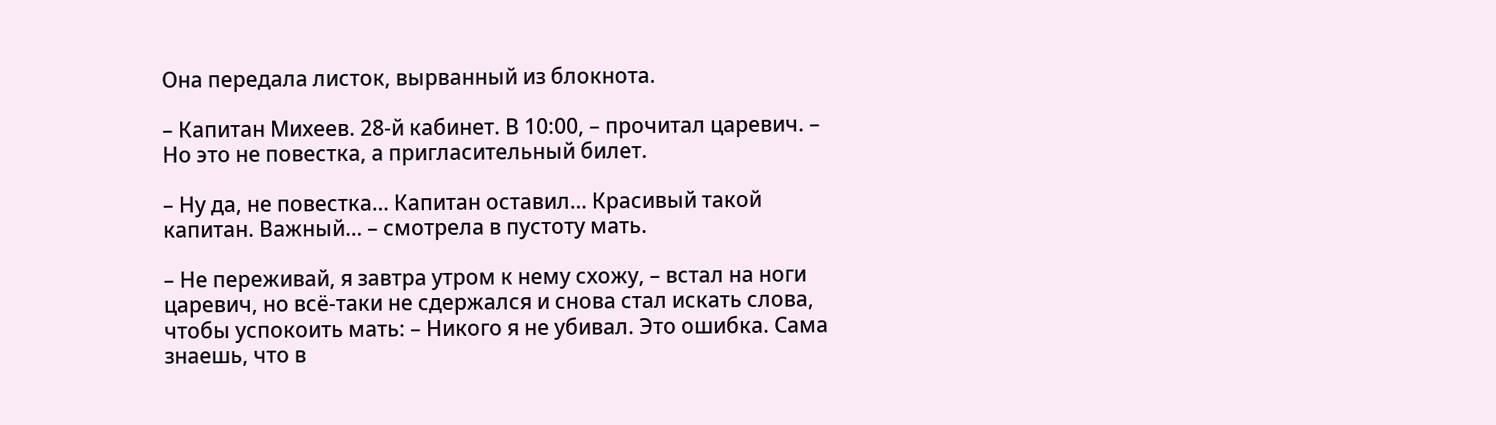Она передала листок, вырванный из блокнота.

– Капитан Михеев. 28-й кабинет. В 10:00, – прочитал царевич. – Но это не повестка, а пригласительный билет.

– Ну да, не повестка… Капитан оставил… Красивый такой капитан. Важный… – смотрела в пустоту мать.

– Не переживай, я завтра утром к нему схожу, – встал на ноги царевич, но всё-таки не сдержался и снова стал искать слова, чтобы успокоить мать: – Никого я не убивал. Это ошибка. Сама знаешь, что в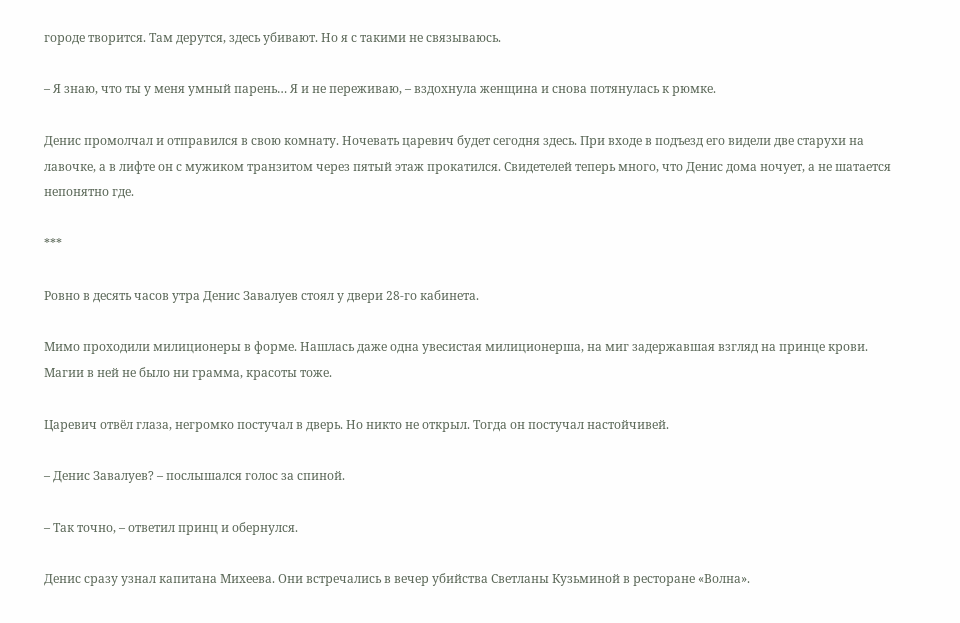городе творится. Там дерутся, здесь убивают. Но я с такими не связываюсь.

– Я знаю, что ты у меня умный парень… Я и не переживаю, – вздохнула женщина и снова потянулась к рюмке.

Денис промолчал и отправился в свою комнату. Ночевать царевич будет сегодня здесь. При входе в подъезд его видели две старухи на лавочке, а в лифте он с мужиком транзитом через пятый этаж прокатился. Свидетелей теперь много, что Денис дома ночует, а не шатается непонятно где.

***

Ровно в десять часов утра Денис Завалуев стоял у двери 28-го кабинета.

Мимо проходили милиционеры в форме. Нашлась даже одна увесистая милиционерша, на миг задержавшая взгляд на принце крови. Магии в ней не было ни грамма, красоты тоже.

Царевич отвёл глаза, негромко постучал в дверь. Но никто не открыл. Тогда он постучал настойчивей.

– Денис Завалуев? – послышался голос за спиной.

– Так точно, – ответил принц и обернулся.

Денис сразу узнал капитана Михеева. Они встречались в вечер убийства Светланы Кузьминой в ресторане «Волна».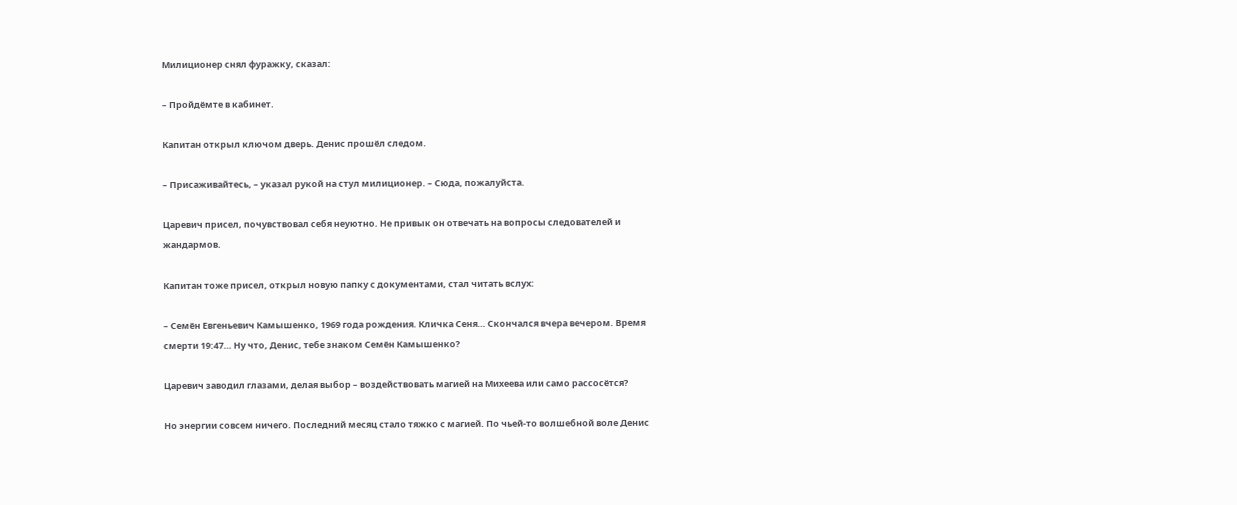Милиционер снял фуражку, сказал:

– Пройдёмте в кабинет.

Капитан открыл ключом дверь. Денис прошёл следом.

– Присаживайтесь, – указал рукой на стул милиционер. – Сюда, пожалуйста.

Царевич присел, почувствовал себя неуютно. Не привык он отвечать на вопросы следователей и жандармов.

Капитан тоже присел, открыл новую папку с документами, стал читать вслух:

– Семён Евгеньевич Камышенко, 1969 года рождения. Кличка Сеня… Скончался вчера вечером. Время смерти 19:47… Ну что, Денис, тебе знаком Семён Камышенко?

Царевич заводил глазами, делая выбор – воздействовать магией на Михеева или само рассосётся?

Но энергии совсем ничего. Последний месяц стало тяжко с магией. По чьей-то волшебной воле Денис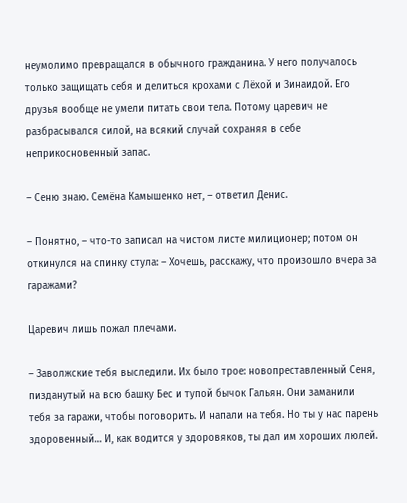неумолимо превращался в обычного гражданина. У него получалось только защищать себя и делиться крохами с Лёхой и Зинаидой. Его друзья вообще не умели питать свои тела. Потому царевич не разбрасывался силой, на всякий случай сохраняя в себе неприкосновенный запас.

– Сеню знаю. Семёна Камышенко нет, – ответил Денис.

– Понятно, – что-то записал на чистом листе милиционер; потом он откинулся на спинку стула: – Хочешь, расскажу, что произошло вчера за гаражами?

Царевич лишь пожал плечами.

– Заволжские тебя выследили. Их было трое: новопреставленный Сеня, пизданутый на всю башку Бес и тупой бычок Гальян. Они заманили тебя за гаражи, чтобы поговорить. И напали на тебя. Но ты у нас парень здоровенный… И, как водится у здоровяков, ты дал им хороших люлей.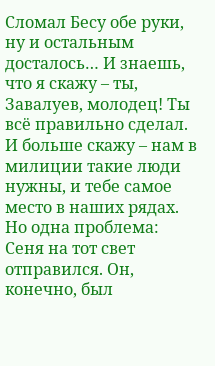Сломал Бесу обе руки, ну и остальным досталось… И знаешь, что я скажу – ты, Завалуев, молодец! Ты всё правильно сделал. И больше скажу – нам в милиции такие люди нужны, и тебе самое место в наших рядах. Но одна проблема: Сеня на тот свет отправился. Он, конечно, был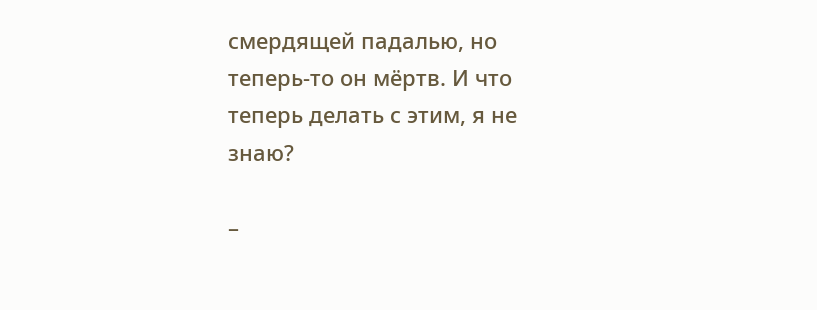смердящей падалью, но теперь-то он мёртв. И что теперь делать с этим, я не знаю?

–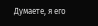Думаете, я его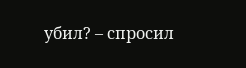убил? – спросил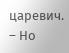царевич. – Но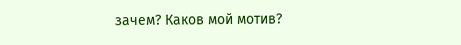зачем? Каков мой мотив?